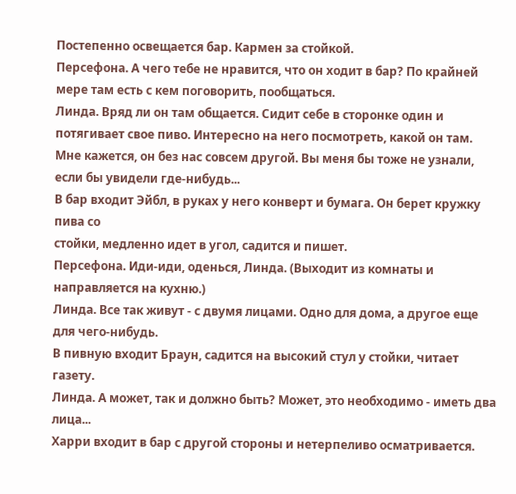Постепенно освещается бар. Кармен за стойкой.
Персефона. А чего тебе не нравится, что он ходит в бар? По крайней мере там есть с кем поговорить, пообщаться.
Линда. Вряд ли он там общается. Сидит себе в сторонке один и потягивает свое пиво. Интересно на него посмотреть, какой он там. Мне кажется, он без нас совсем другой. Вы меня бы тоже не узнали, если бы увидели где-нибудь...
В бар входит Эйбл, в руках у него конверт и бумага. Он берет кружку пива со
стойки, медленно идет в угол, садится и пишет.
Персефона. Иди-иди, оденься, Линда. (Выходит из комнаты и направляется на кухню.)
Линда. Все так живут - с двумя лицами. Одно для дома, а другое еще для чего-нибудь.
В пивную входит Браун, садится на высокий стул у стойки, читает газету.
Линда. А может, так и должно быть? Может, это необходимо - иметь два лица...
Харри входит в бар с другой стороны и нетерпеливо осматривается.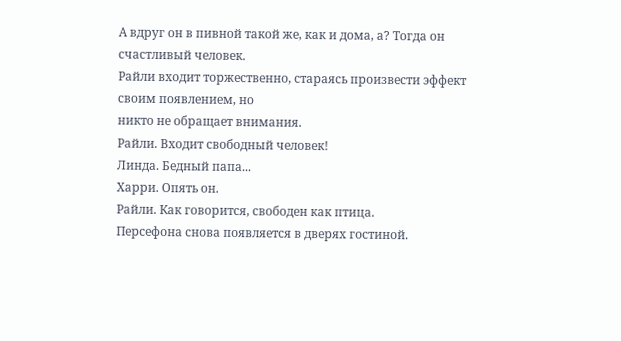А вдруг он в пивной такой же, как и дома, а? Тогда он счастливый человек.
Райли входит торжественно, стараясь произвести эффект своим появлением, но
никто не обращает внимания.
Райли. Входит свободный человек!
Линда. Бедный папа...
Харри. Опять он.
Райли. Как говорится, свободен как птица.
Персефона снова появляется в дверях гостиной.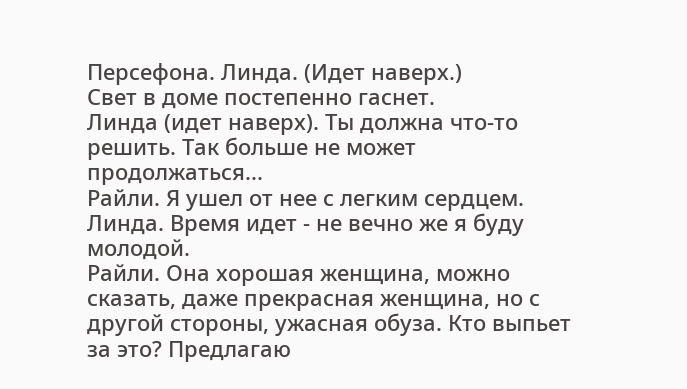Персефона. Линда. (Идет наверх.)
Свет в доме постепенно гаснет.
Линда (идет наверх). Ты должна что-то решить. Так больше не может продолжаться...
Райли. Я ушел от нее с легким сердцем.
Линда. Время идет - не вечно же я буду молодой.
Райли. Она хорошая женщина, можно сказать, даже прекрасная женщина, но с другой стороны, ужасная обуза. Кто выпьет за это? Предлагаю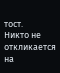тост.
Никто не откликается на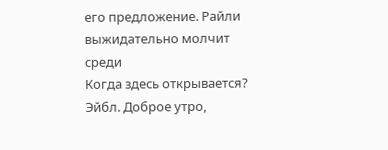его предложение. Райли выжидательно молчит среди
Когда здесь открывается?
Эйбл. Доброе утро,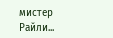мистер Райли...